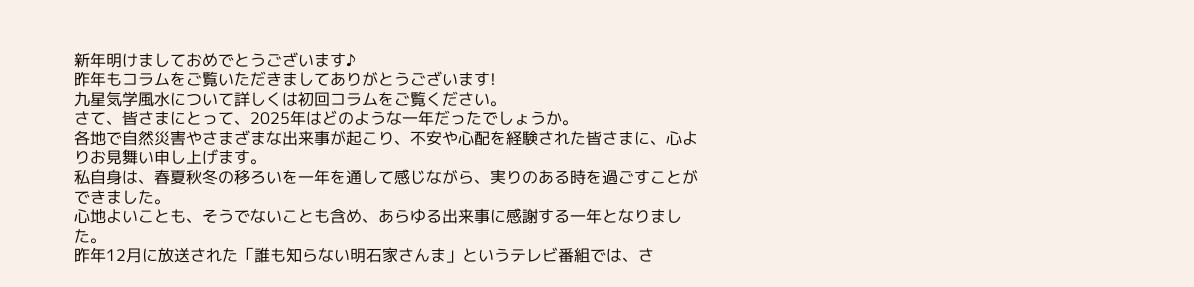新年明けましておめでとうございます♪
昨年もコラムをご覧いただきましてありがとうございます!
九星気学風水について詳しくは初回コラムをご覧ください。
さて、皆さまにとって、2025年はどのような一年だったでしょうか。
各地で自然災害やさまざまな出来事が起こり、不安や心配を経験された皆さまに、心よりお見舞い申し上げます。
私自身は、春夏秋冬の移ろいを一年を通して感じながら、実りのある時を過ごすことができました。
心地よいことも、そうでないことも含め、あらゆる出来事に感謝する一年となりました。
昨年12月に放送された「誰も知らない明石家さんま」というテレビ番組では、さ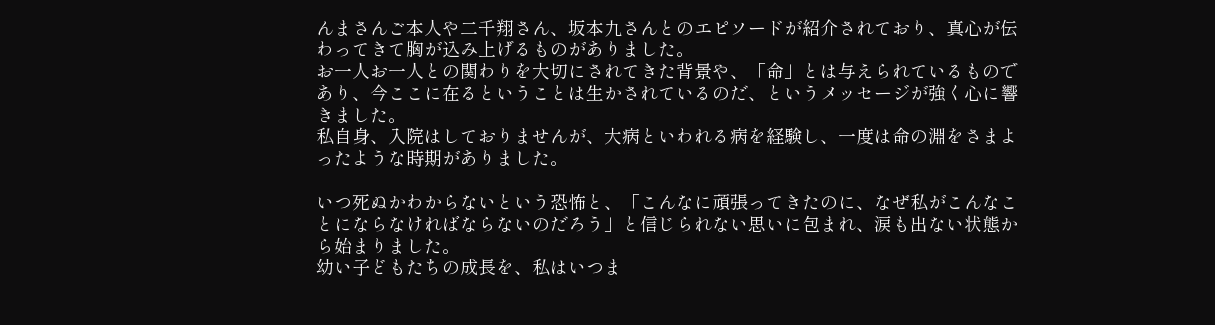んまさんご本人や二千翔さん、坂本九さんとのエピソードが紹介されており、真心が伝わってきて胸が込み上げるものがありました。
お一人お一人との関わりを大切にされてきた背景や、「命」とは与えられているものであり、今ここに在るということは生かされているのだ、というメッセージが強く心に響きました。
私自身、入院はしておりませんが、大病といわれる病を経験し、一度は命の淵をさまよったような時期がありました。

いつ死ぬかわからないという恐怖と、「こんなに頑張ってきたのに、なぜ私がこんなことにならなければならないのだろう」と信じられない思いに包まれ、涙も出ない状態から始まりました。
幼い子どもたちの成長を、私はいつま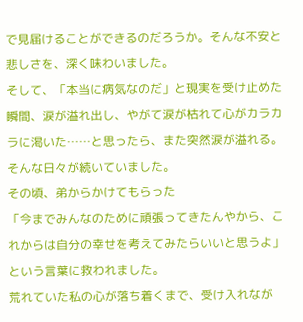で見届けることができるのだろうか。そんな不安と悲しさを、深く味わいました。
そして、「本当に病気なのだ」と現実を受け止めた瞬間、涙が溢れ出し、やがて涙が枯れて心がカラカラに渇いた……と思ったら、また突然涙が溢れる。そんな日々が続いていました。
その頃、弟からかけてもらった
「今までみんなのために頑張ってきたんやから、これからは自分の幸せを考えてみたらいいと思うよ」
という言葉に救われました。
荒れていた私の心が落ち着くまで、受け入れなが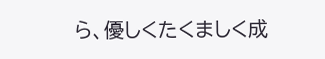ら、優しくたくましく成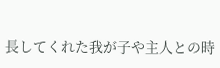長してくれた我が子や主人との時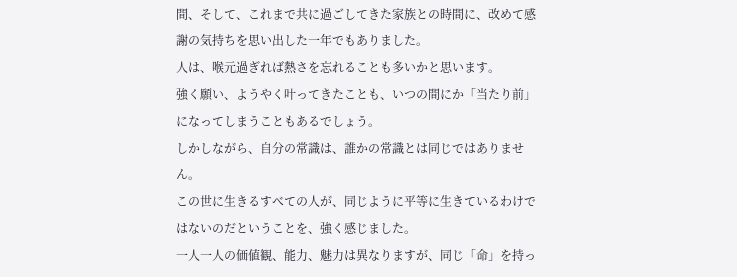間、そして、これまで共に過ごしてきた家族との時間に、改めて感謝の気持ちを思い出した一年でもありました。
人は、喉元過ぎれば熱さを忘れることも多いかと思います。
強く願い、ようやく叶ってきたことも、いつの間にか「当たり前」になってしまうこともあるでしょう。
しかしながら、自分の常識は、誰かの常識とは同じではありません。
この世に生きるすべての人が、同じように平等に生きているわけではないのだということを、強く感じました。
一人一人の価値観、能力、魅力は異なりますが、同じ「命」を持っ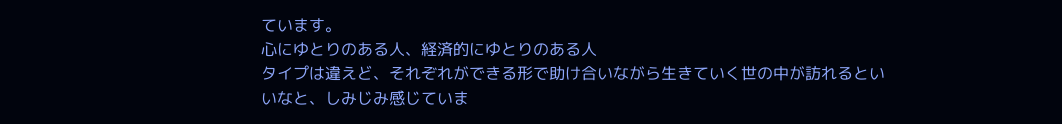ています。
心にゆとりのある人、経済的にゆとりのある人
タイプは違えど、それぞれができる形で助け合いながら生きていく世の中が訪れるといいなと、しみじみ感じていま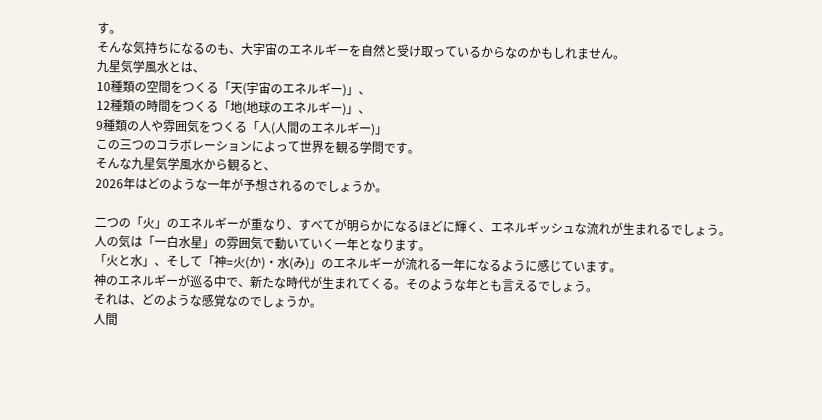す。
そんな気持ちになるのも、大宇宙のエネルギーを自然と受け取っているからなのかもしれません。
九星気学風水とは、
10種類の空間をつくる「天(宇宙のエネルギー)」、
12種類の時間をつくる「地(地球のエネルギー)」、
9種類の人や雰囲気をつくる「人(人間のエネルギー)」
この三つのコラボレーションによって世界を観る学問です。
そんな九星気学風水から観ると、
2026年はどのような一年が予想されるのでしょうか。

二つの「火」のエネルギーが重なり、すべてが明らかになるほどに輝く、エネルギッシュな流れが生まれるでしょう。
人の気は「一白水星」の雰囲気で動いていく一年となります。
「火と水」、そして「神=火(か)・水(み)」のエネルギーが流れる一年になるように感じています。
神のエネルギーが巡る中で、新たな時代が生まれてくる。そのような年とも言えるでしょう。
それは、どのような感覚なのでしょうか。
人間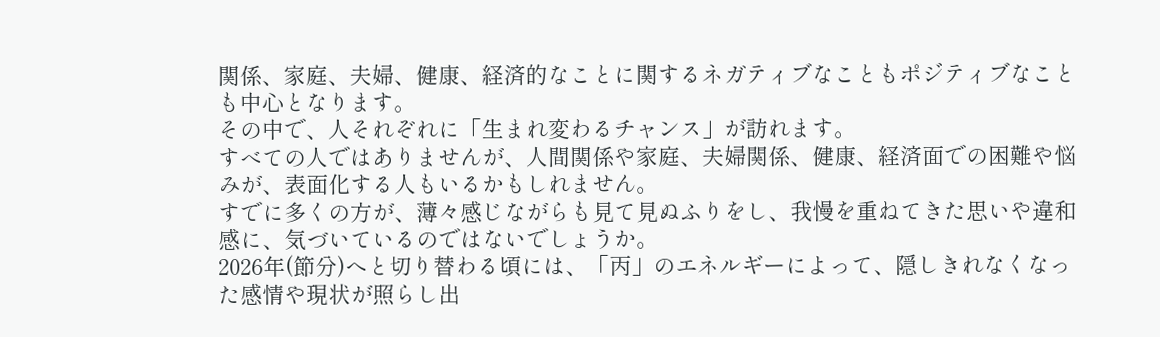関係、家庭、夫婦、健康、経済的なことに関するネガティブなこともポジティブなことも中心となります。
その中で、人それぞれに「生まれ変わるチャンス」が訪れます。
すべての人ではありませんが、人間関係や家庭、夫婦関係、健康、経済面での困難や悩みが、表面化する人もいるかもしれません。
すでに多くの方が、薄々感じながらも見て見ぬふりをし、我慢を重ねてきた思いや違和感に、気づいているのではないでしょうか。
2026年(節分)へと切り替わる頃には、「丙」のエネルギーによって、隠しきれなくなった感情や現状が照らし出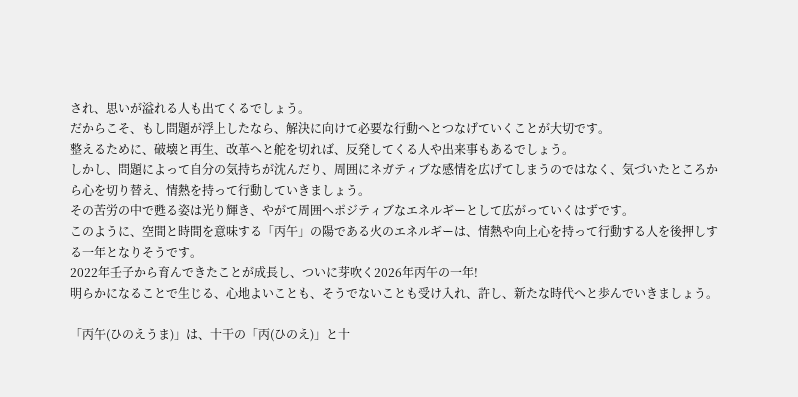され、思いが溢れる人も出てくるでしょう。
だからこそ、もし問題が浮上したなら、解決に向けて必要な行動へとつなげていくことが大切です。
整えるために、破壊と再生、改革へと舵を切れば、反発してくる人や出来事もあるでしょう。
しかし、問題によって自分の気持ちが沈んだり、周囲にネガティブな感情を広げてしまうのではなく、気づいたところから心を切り替え、情熱を持って行動していきましょう。
その苦労の中で甦る姿は光り輝き、やがて周囲へポジティブなエネルギーとして広がっていくはずです。
このように、空間と時間を意味する「丙午」の陽である火のエネルギーは、情熱や向上心を持って行動する人を後押しする一年となりそうです。
2022年壬子から育んできたことが成長し、ついに芽吹く2026年丙午の一年!
明らかになることで生じる、心地よいことも、そうでないことも受け入れ、許し、新たな時代へと歩んでいきましょう。

「丙午(ひのえうま)」は、十干の「丙(ひのえ)」と十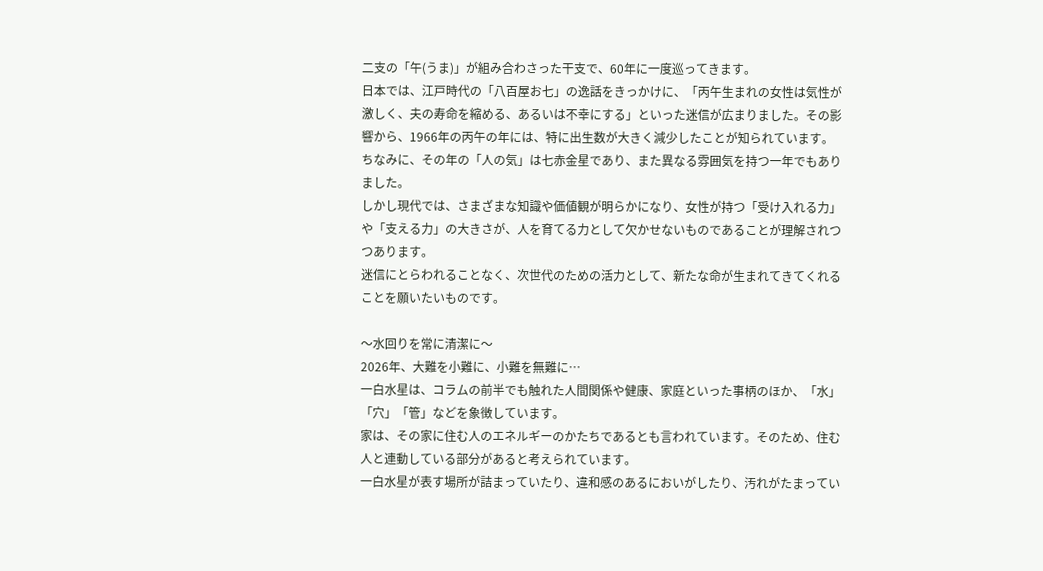二支の「午(うま)」が組み合わさった干支で、60年に一度巡ってきます。
日本では、江戸時代の「八百屋お七」の逸話をきっかけに、「丙午生まれの女性は気性が激しく、夫の寿命を縮める、あるいは不幸にする」といった迷信が広まりました。その影響から、1966年の丙午の年には、特に出生数が大きく減少したことが知られています。
ちなみに、その年の「人の気」は七赤金星であり、また異なる雰囲気を持つ一年でもありました。
しかし現代では、さまざまな知識や価値観が明らかになり、女性が持つ「受け入れる力」や「支える力」の大きさが、人を育てる力として欠かせないものであることが理解されつつあります。
迷信にとらわれることなく、次世代のための活力として、新たな命が生まれてきてくれることを願いたいものです。

〜水回りを常に清潔に〜
2026年、大難を小難に、小難を無難に…
一白水星は、コラムの前半でも触れた人間関係や健康、家庭といった事柄のほか、「水」「穴」「管」などを象徴しています。
家は、その家に住む人のエネルギーのかたちであるとも言われています。そのため、住む人と連動している部分があると考えられています。
一白水星が表す場所が詰まっていたり、違和感のあるにおいがしたり、汚れがたまってい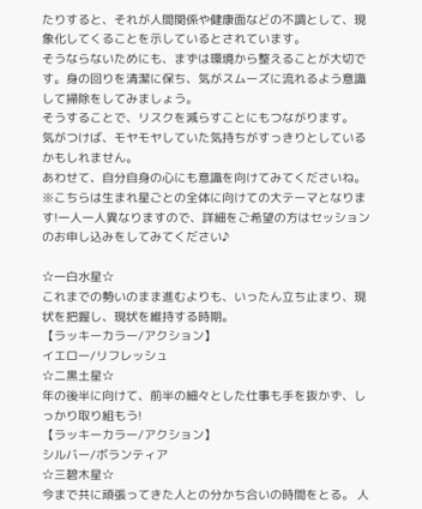たりすると、それが人間関係や健康面などの不調として、現象化してくることを示しているとされています。
そうならないためにも、まずは環境から整えることが大切です。身の回りを清潔に保ち、気がスムーズに流れるよう意識して掃除をしてみましょう。
そうすることで、リスクを減らすことにもつながります。
気がつけば、モヤモヤしていた気持ちがすっきりとしているかもしれません。
あわせて、自分自身の心にも意識を向けてみてくださいね。
※こちらは生まれ星ごとの全体に向けての大テーマとなります!一人一人異なりますので、詳細をご希望の方はセッションのお申し込みをしてみてください♪

☆一白水星☆
これまでの勢いのまま進むよりも、いったん立ち止まり、現状を把握し、現状を維持する時期。
【ラッキーカラー/アクション】
イエロー/リフレッシュ
☆二黒土星☆
年の後半に向けて、前半の細々とした仕事も手を抜かず、しっかり取り組もう!
【ラッキーカラー/アクション】
シルバー/ボランティア
☆三碧木星☆
今まで共に頑張ってきた人との分かち合いの時間をとる。 人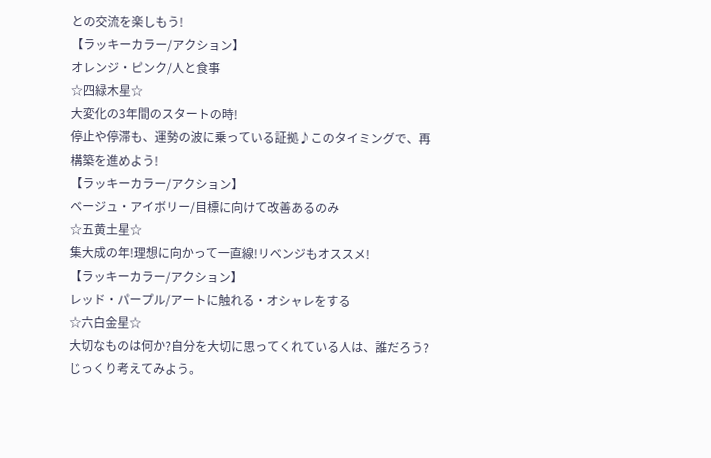との交流を楽しもう!
【ラッキーカラー/アクション】
オレンジ・ピンク/人と食事
☆四緑木星☆
大変化の3年間のスタートの時!
停止や停滞も、運勢の波に乗っている証拠♪このタイミングで、再構築を進めよう!
【ラッキーカラー/アクション】
ベージュ・アイボリー/目標に向けて改善あるのみ
☆五黄土星☆
集大成の年!理想に向かって一直線!リベンジもオススメ!
【ラッキーカラー/アクション】
レッド・パープル/アートに触れる・オシャレをする
☆六白金星☆
大切なものは何か?自分を大切に思ってくれている人は、誰だろう?
じっくり考えてみよう。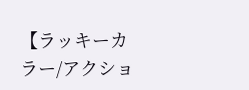【ラッキーカラー/アクショ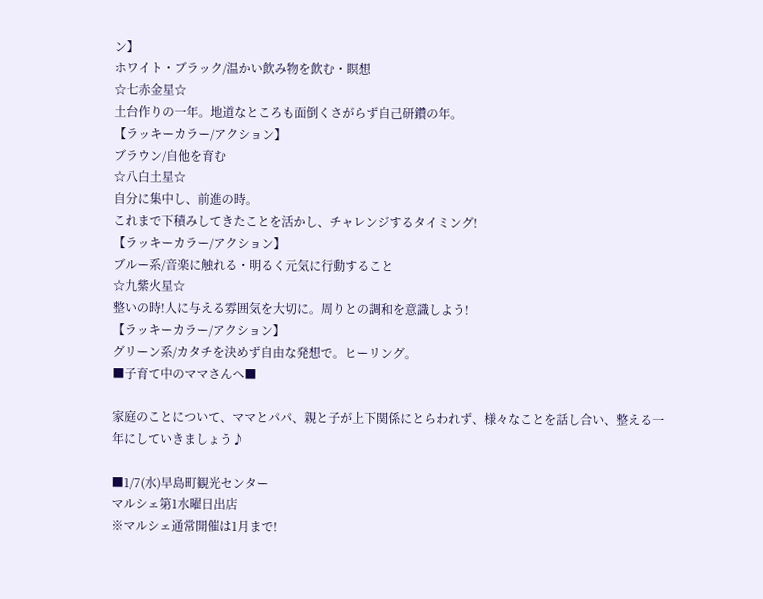ン】
ホワイト・ブラック/温かい飲み物を飲む・瞑想
☆七赤金星☆
土台作りの一年。地道なところも面倒くさがらず自己研鑽の年。
【ラッキーカラー/アクション】
ブラウン/自他を育む
☆八白土星☆
自分に集中し、前進の時。
これまで下積みしてきたことを活かし、チャレンジするタイミング!
【ラッキーカラー/アクション】
ブルー系/音楽に触れる・明るく元気に行動すること
☆九紫火星☆
整いの時!人に与える雰囲気を大切に。周りとの調和を意識しよう!
【ラッキーカラー/アクション】
グリーン系/カタチを決めず自由な発想で。ヒーリング。
■子育て中のママさんへ■

家庭のことについて、ママとパパ、親と子が上下関係にとらわれず、様々なことを話し合い、整える一年にしていきましょう♪

■1/7(水)早島町観光センター
マルシェ第1水曜日出店
※マルシェ通常開催は1月まで!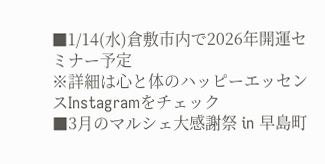■1/14(水)倉敷市内で2026年開運セミナー予定
※詳細は心と体のハッピーエッセンスInstagramをチェック
■3月のマルシェ大感謝祭 in 早島町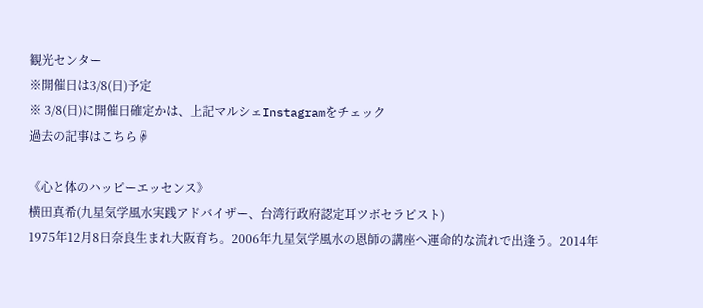観光センター
※開催日は3/8(日)予定
※ 3/8(日)に開催日確定かは、上記マルシェInstagramをチェック
過去の記事はこちら☟

《心と体のハッピーエッセンス》
横田真希(九星気学風水実践アドバイザー、台湾行政府認定耳ツボセラピスト)
1975年12月8日奈良生まれ大阪育ち。2006年九星気学風水の恩師の講座へ運命的な流れで出逢う。2014年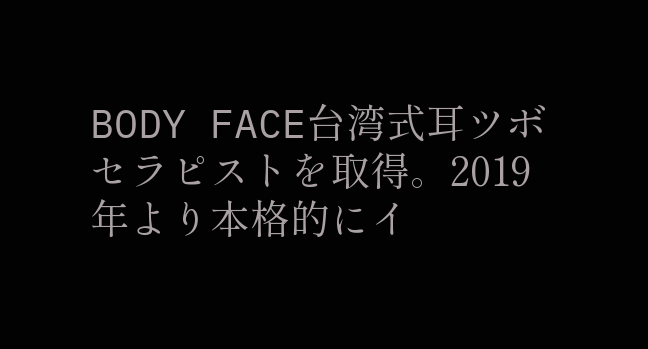BODY FACE台湾式耳ツボセラピストを取得。2019年より本格的にイ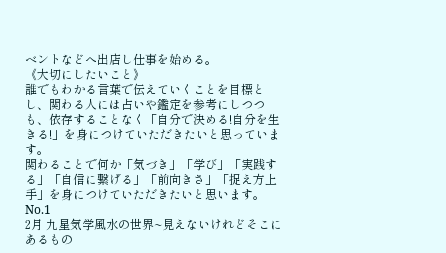ベントなどへ出店し仕事を始める。
《大切にしたいこと》
誰でもわかる言葉で伝えていくことを目標とし、関わる人には占いや鑑定を参考にしつつも、依存することなく「自分で決める!自分を生きる!」を身につけていただきたいと思っています。
関わることで何か「気づき」「学び」「実践する」「自信に繋げる」「前向きさ」「捉え方上手」を身につけていただきたいと思います。
No.1
2月 九星気学風水の世界~見えないけれどそこにあるもの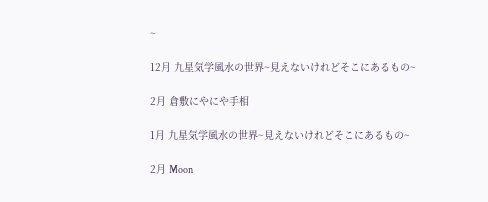~

12月 九星気学風水の世界~見えないけれどそこにあるもの~

2月 倉敷にやにや手相

1月 九星気学風水の世界~見えないけれどそこにあるもの~

2月 Moon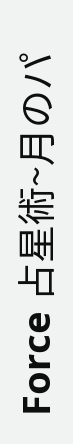Force 占星術~月のパ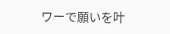ワーで願いを叶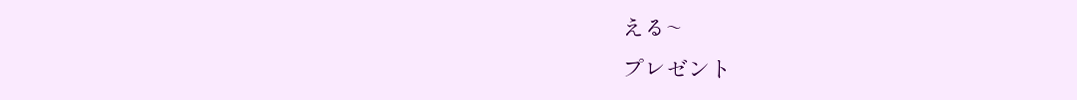える~
プレゼント